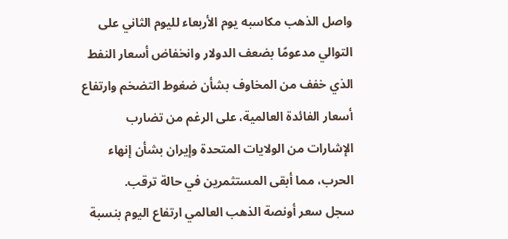واصل الذهب مكاسبه يوم الأربعاء لليوم الثاني على التوالي مدعومًا بضعف الدولار وانخفاض أسعار النفط الذي خفف من المخاوف بشأن ضغوط التضخم وارتفاع أسعار الفائدة العالمية، على الرغم من تضارب الإشارات من الولايات المتحدة وإيران بشأن إنهاء الحرب، مما أبقى المستثمرين في حالة ترقب.
سجل سعر أونصة الذهب العالمي ارتفاع اليوم بنسبة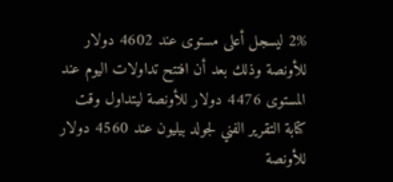2% ليسجل أعلى مستوى عند 4602 دولار للأونصة وذلك بعد أن افتتح تداولات اليوم عند المستوى 4476 دولار للأونصة ليتداول وقت كتابة التقرير الفني لجولد بيليون عند 4560 دولار للأونصة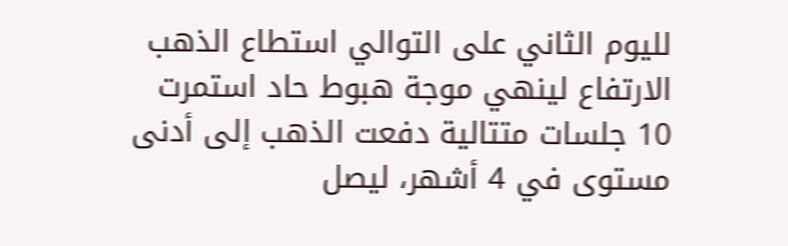لليوم الثاني على التوالي استطاع الذهب الارتفاع لينهي موجة هبوط حاد استمرت 10 جلسات متتالية دفعت الذهب إلى أدنى مستوى في 4 أشهر، ليصل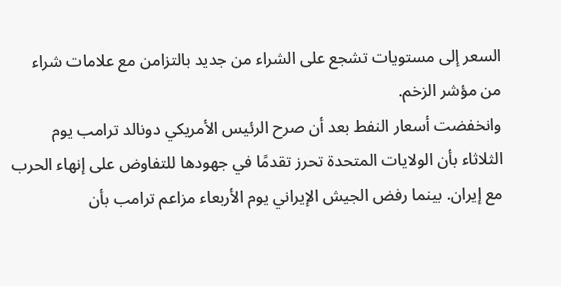السعر إلى مستويات تشجع على الشراء من جديد بالتزامن مع علامات شراء من مؤشر الزخم.
وانخفضت أسعار النفط بعد أن صرح الرئيس الأمريكي دونالد ترامب يوم الثلاثاء بأن الولايات المتحدة تحرز تقدمًا في جهودها للتفاوض على إنهاء الحرب مع إيران. بينما رفض الجيش الإيراني يوم الأربعاء مزاعم ترامب بأن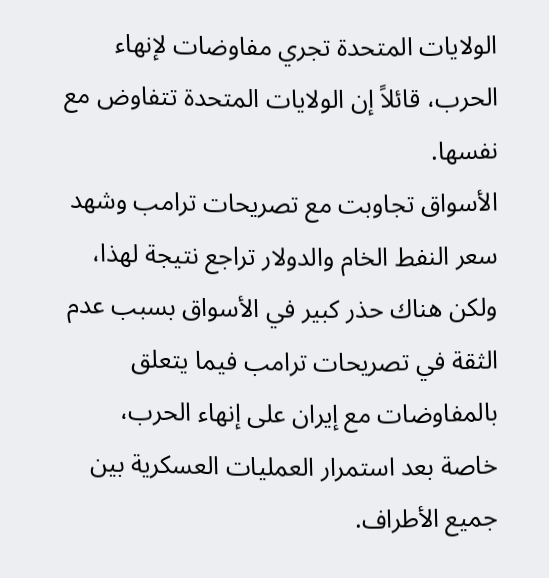الولايات المتحدة تجري مفاوضات لإنهاء الحرب، قائلاً إن الولايات المتحدة تتفاوض مع نفسها.
الأسواق تجاوبت مع تصريحات ترامب وشهد سعر النفط الخام والدولار تراجع نتيجة لهذا، ولكن هناك حذر كبير في الأسواق بسبب عدم الثقة في تصريحات ترامب فيما يتعلق بالمفاوضات مع إيران على إنهاء الحرب، خاصة بعد استمرار العمليات العسكرية بين جميع الأطراف.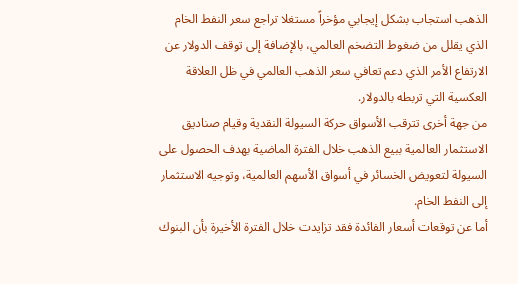الذهب استجاب بشكل إيجابي مؤخراً مستغلا تراجع سعر النفط الخام الذي يقلل من ضغوط التضخم العالمي، بالإضافة إلى توقف الدولار عن الارتفاع الأمر الذي دعم تعافي سعر الذهب العالمي في ظل العلاقة العكسية التي تربطه بالدولار.
من جهة أخرى تترقب الأسواق حركة السيولة النقدية وقيام صناديق الاستثمار العالمية ببيع الذهب خلال الفترة الماضية بهدف الحصول على السيولة لتعويض الخسائر في أسواق الأسهم العالمية، وتوجيه الاستثمار إلى النفط الخام.
أما عن توقعات أسعار الفائدة فقد تزايدت خلال الفترة الأخيرة بأن البنوك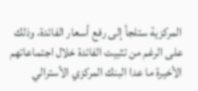المركزية ستلجأ إلى رفع أسعار الفائدة، وذلك على الرغم من تثبيت الفائدة خلال اجتماعاتهم الأخيرة ما عدا البنك المركزي الأسترالي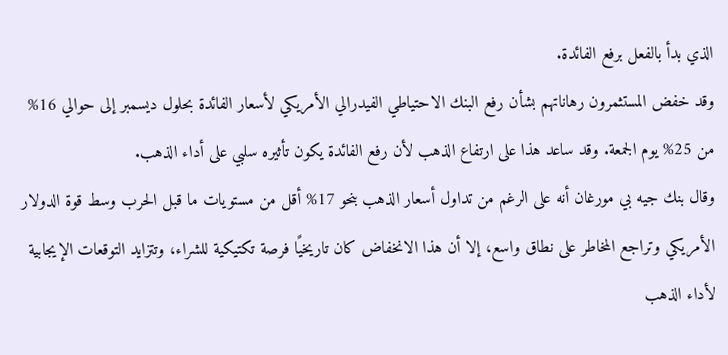الذي بدأ بالفعل برفع الفائدة.
وقد خفض المستثمرون رهاناتهم بشأن رفع البنك الاحتياطي الفيدرالي الأمريكي لأسعار الفائدة بحلول ديسمبر إلى حوالي 16% من 25% يوم الجمعة. وقد ساعد هذا على ارتفاع الذهب لأن رفع الفائدة يكون تأثيره سلبي على أداء الذهب.
وقال بنك جيه بي مورغان أنه على الرغم من تداول أسعار الذهب بنحو 17% أقل من مستويات ما قبل الحرب وسط قوة الدولار الأمريكي وتراجع المخاطر على نطاق واسع، إلا أن هذا الانخفاض كان تاريخيًا فرصة تكتيكية للشراء، وتتزايد التوقعات الإيجابية لأداء الذهب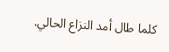كلما طال أمد النزاع الحالي.